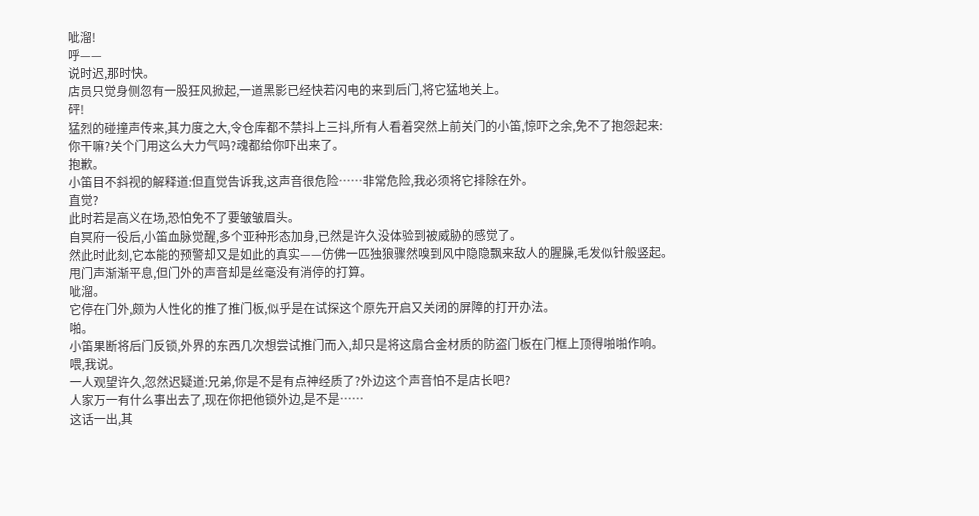呲溜!
呼——
说时迟,那时快。
店员只觉身侧忽有一股狂风掀起,一道黑影已经快若闪电的来到后门,将它猛地关上。
砰!
猛烈的碰撞声传来,其力度之大,令仓库都不禁抖上三抖,所有人看着突然上前关门的小笛,惊吓之余,免不了抱怨起来:
你干嘛?关个门用这么大力气吗?魂都给你吓出来了。
抱歉。
小笛目不斜视的解释道:但直觉告诉我,这声音很危险……非常危险,我必须将它排除在外。
直觉?
此时若是高义在场,恐怕免不了要皱皱眉头。
自冥府一役后,小笛血脉觉醒,多个亚种形态加身,已然是许久没体验到被威胁的感觉了。
然此时此刻,它本能的预警却又是如此的真实——仿佛一匹独狼骤然嗅到风中隐隐飘来敌人的腥臊,毛发似针般竖起。
甩门声渐渐平息,但门外的声音却是丝毫没有消停的打算。
呲溜。
它停在门外,颇为人性化的推了推门板,似乎是在试探这个原先开启又关闭的屏障的打开办法。
啪。
小笛果断将后门反锁,外界的东西几次想尝试推门而入,却只是将这扇合金材质的防盗门板在门框上顶得啪啪作响。
喂,我说。
一人观望许久,忽然迟疑道:兄弟,你是不是有点神经质了?外边这个声音怕不是店长吧?
人家万一有什么事出去了,现在你把他锁外边,是不是……
这话一出,其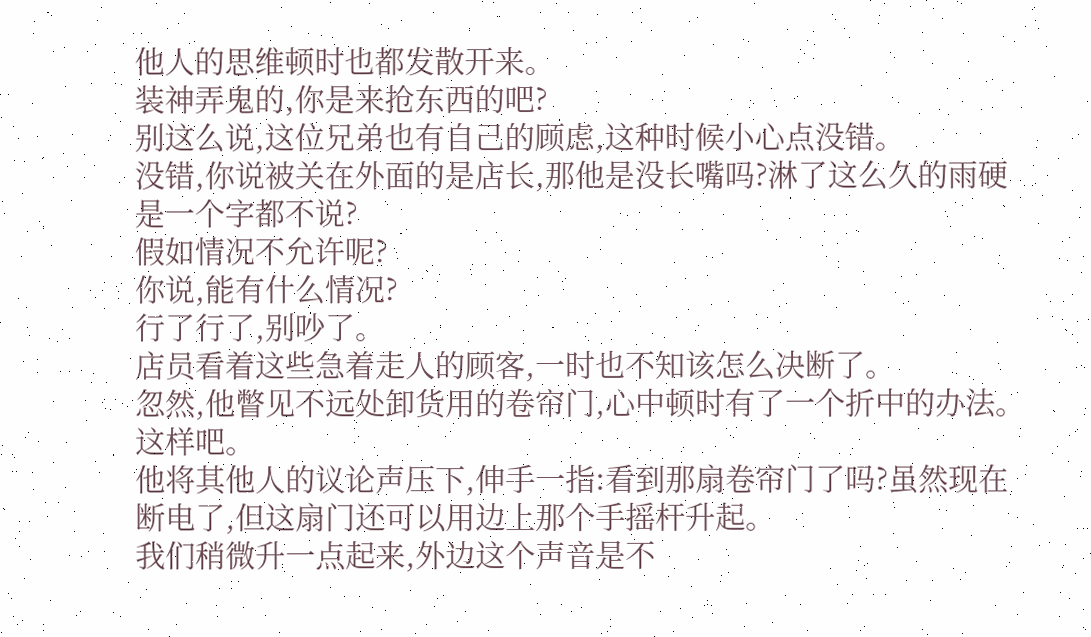他人的思维顿时也都发散开来。
装神弄鬼的,你是来抢东西的吧?
别这么说,这位兄弟也有自己的顾虑,这种时候小心点没错。
没错,你说被关在外面的是店长,那他是没长嘴吗?淋了这么久的雨硬是一个字都不说?
假如情况不允许呢?
你说,能有什么情况?
行了行了,别吵了。
店员看着这些急着走人的顾客,一时也不知该怎么决断了。
忽然,他瞥见不远处卸货用的卷帘门,心中顿时有了一个折中的办法。
这样吧。
他将其他人的议论声压下,伸手一指:看到那扇卷帘门了吗?虽然现在断电了,但这扇门还可以用边上那个手摇杆升起。
我们稍微升一点起来,外边这个声音是不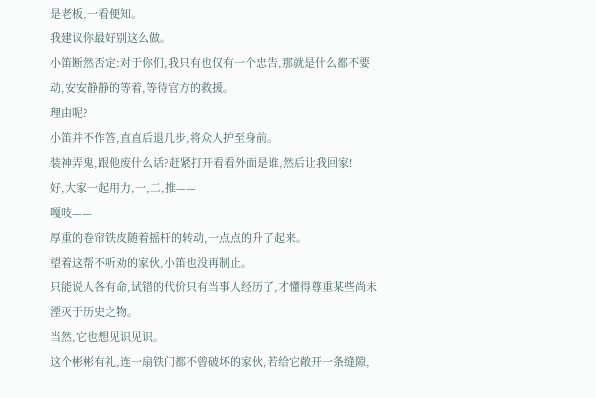是老板,一看便知。
我建议你最好别这么做。
小笛断然否定:对于你们,我只有也仅有一个忠告,那就是什么都不要动,安安静静的等着,等待官方的救援。
理由呢?
小笛并不作答,直直后退几步,将众人护至身前。
装神弄鬼,跟他废什么话?赶紧打开看看外面是谁,然后让我回家!
好,大家一起用力,一,二,推——
嘎吱——
厚重的卷帘铁皮随着摇杆的转动,一点点的升了起来。
望着这帮不听劝的家伙,小笛也没再制止。
只能说人各有命,试错的代价只有当事人经历了,才懂得尊重某些尚未湮灭于历史之物。
当然,它也想见识见识。
这个彬彬有礼,连一扇铁门都不曾破坏的家伙,若给它敞开一条缝隙,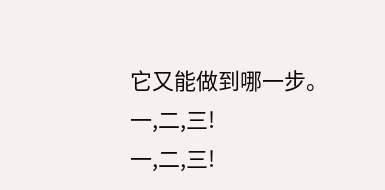它又能做到哪一步。
一,二,三!
一,二,三!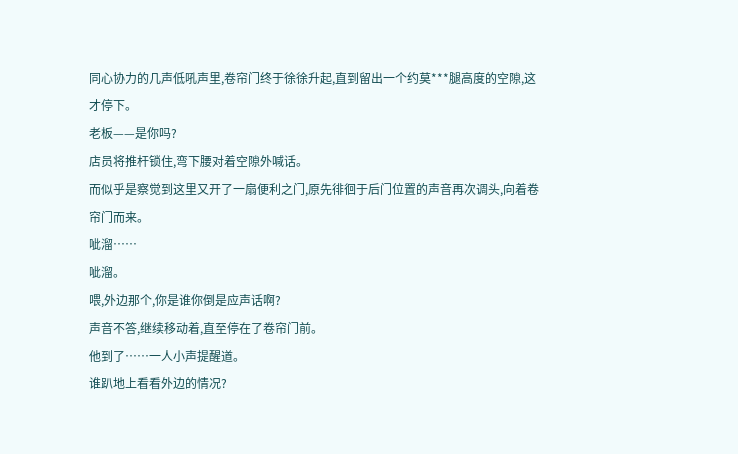同心协力的几声低吼声里,卷帘门终于徐徐升起,直到留出一个约莫***腿高度的空隙,这才停下。
老板——是你吗?
店员将推杆锁住,弯下腰对着空隙外喊话。
而似乎是察觉到这里又开了一扇便利之门,原先徘徊于后门位置的声音再次调头,向着卷帘门而来。
呲溜……
呲溜。
喂,外边那个,你是谁你倒是应声话啊?
声音不答,继续移动着,直至停在了卷帘门前。
他到了……一人小声提醒道。
谁趴地上看看外边的情况?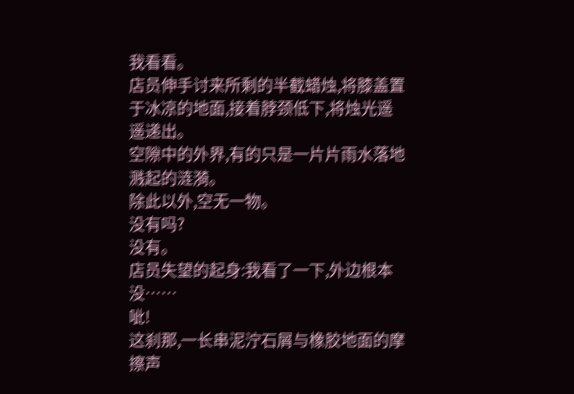我看看。
店员伸手讨来所剩的半截蜡烛,将膝盖置于冰凉的地面,接着脖颈低下,将烛光遥遥递出。
空隙中的外界,有的只是一片片雨水落地溅起的涟漪。
除此以外,空无一物。
没有吗?
没有。
店员失望的起身:我看了一下,外边根本没……
呲!
这刹那,一长串泥泞石屑与橡胶地面的摩擦声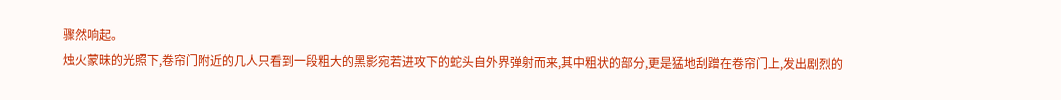骤然响起。
烛火蒙昧的光照下,卷帘门附近的几人只看到一段粗大的黑影宛若进攻下的蛇头自外界弹射而来,其中粗状的部分,更是猛地刮蹭在卷帘门上,发出剧烈的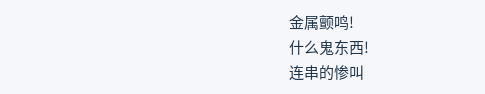金属颤鸣!
什么鬼东西!
连串的惨叫